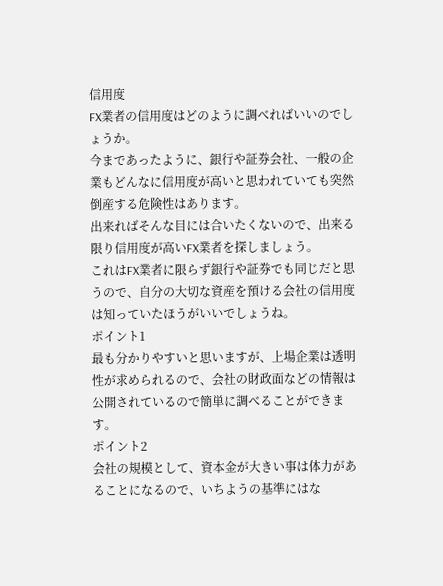信用度
FX業者の信用度はどのように調べればいいのでしょうか。
今まであったように、銀行や証券会社、一般の企業もどんなに信用度が高いと思われていても突然倒産する危険性はあります。
出来ればそんな目には合いたくないので、出来る限り信用度が高いFX業者を探しましょう。
これはFX業者に限らず銀行や証券でも同じだと思うので、自分の大切な資産を預ける会社の信用度は知っていたほうがいいでしょうね。
ポイント1
最も分かりやすいと思いますが、上場企業は透明性が求められるので、会社の財政面などの情報は公開されているので簡単に調べることができます。
ポイント2
会社の規模として、資本金が大きい事は体力があることになるので、いちようの基準にはな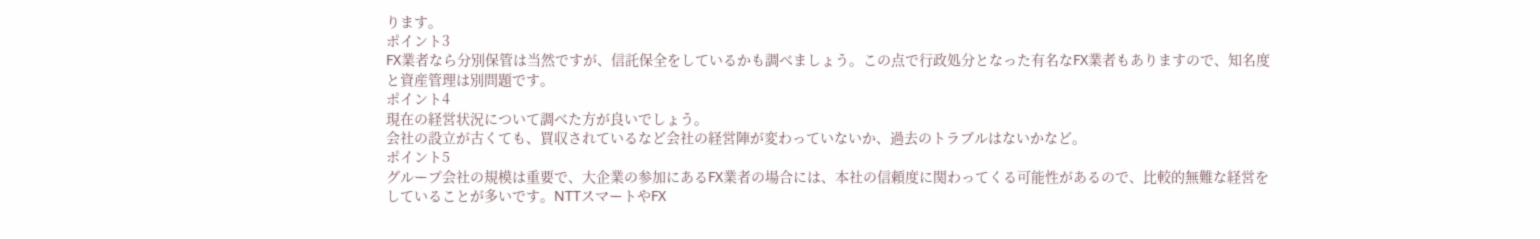ります。
ポイント3
FX業者なら分別保管は当然ですが、信託保全をしているかも調べましょう。この点で行政処分となった有名なFX業者もありますので、知名度と資産管理は別問題です。
ポイント4
現在の経営状況について調べた方が良いでしょう。
会社の設立が古くても、買収されているなど会社の経営陣が変わっていないか、過去のトラブルはないかなど。
ポイント5
グループ会社の規模は重要で、大企業の参加にあるFX業者の場合には、本社の信頼度に関わってくる可能性があるので、比較的無難な経営をしていることが多いです。NTTスマートやFX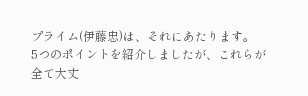プライム(伊藤忠)は、それにあたります。
5つのポイントを紹介しましたが、これらが全て大丈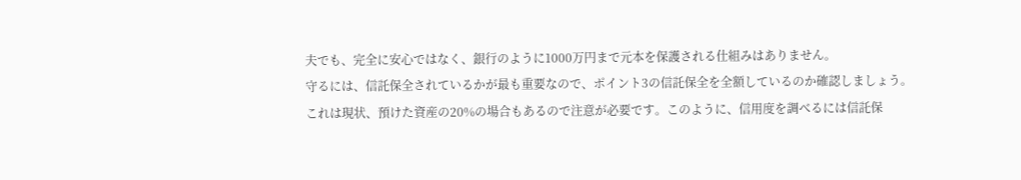夫でも、完全に安心ではなく、銀行のように1000万円まで元本を保護される仕組みはありません。
守るには、信託保全されているかが最も重要なので、ポイント3の信託保全を全額しているのか確認しましょう。
これは現状、預けた資産の20%の場合もあるので注意が必要です。このように、信用度を調べるには信託保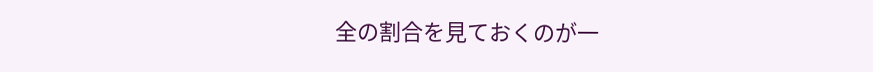全の割合を見ておくのが一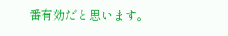番有効だと思います。